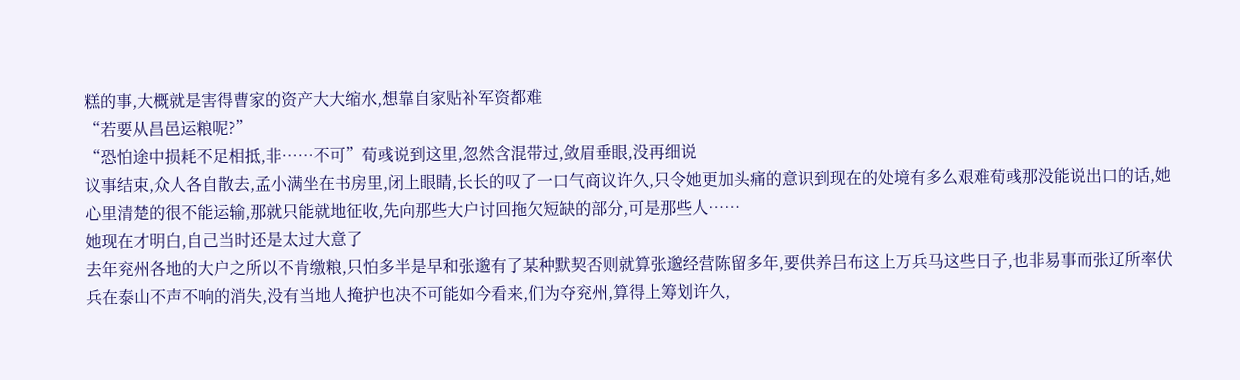糕的事,大概就是害得曹家的资产大大缩水,想靠自家贴补军资都难
“若要从昌邑运粮呢?”
“恐怕途中损耗不足相抵,非……不可”荀彧说到这里,忽然含混带过,敛眉垂眼,没再细说
议事结束,众人各自散去,孟小满坐在书房里,闭上眼睛,长长的叹了一口气商议许久,只令她更加头痛的意识到现在的处境有多么艰难荀彧那没能说出口的话,她心里清楚的很不能运输,那就只能就地征收,先向那些大户讨回拖欠短缺的部分,可是那些人……
她现在才明白,自己当时还是太过大意了
去年兖州各地的大户之所以不肯缴粮,只怕多半是早和张邈有了某种默契否则就算张邈经营陈留多年,要供养吕布这上万兵马这些日子,也非易事而张辽所率伏兵在泰山不声不响的消失,没有当地人掩护也决不可能如今看来,们为夺兖州,算得上筹划许久,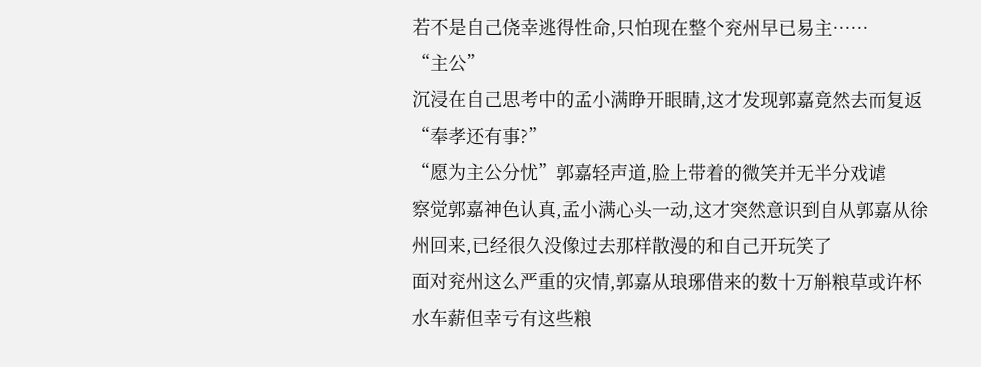若不是自己侥幸逃得性命,只怕现在整个兖州早已易主……
“主公”
沉浸在自己思考中的孟小满睁开眼睛,这才发现郭嘉竟然去而复返“奉孝还有事?”
“愿为主公分忧”郭嘉轻声道,脸上带着的微笑并无半分戏谑
察觉郭嘉神色认真,孟小满心头一动,这才突然意识到自从郭嘉从徐州回来,已经很久没像过去那样散漫的和自己开玩笑了
面对兖州这么严重的灾情,郭嘉从琅琊借来的数十万斛粮草或许杯水车薪但幸亏有这些粮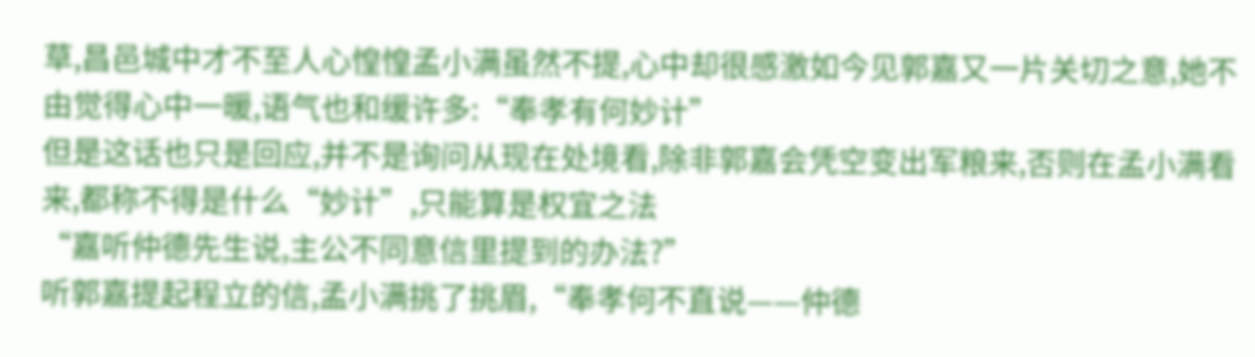草,昌邑城中才不至人心惶惶孟小满虽然不提,心中却很感激如今见郭嘉又一片关切之意,她不由觉得心中一暖,语气也和缓许多:“奉孝有何妙计”
但是这话也只是回应,并不是询问从现在处境看,除非郭嘉会凭空变出军粮来,否则在孟小满看来,都称不得是什么“妙计”,只能算是权宜之法
“嘉听仲德先生说,主公不同意信里提到的办法?”
听郭嘉提起程立的信,孟小满挑了挑眉,“奉孝何不直说——仲德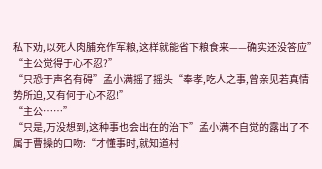私下劝,以死人肉脯充作军粮,这样就能省下粮食来——确实还没答应”
“主公觉得于心不忍?”
“只恐于声名有碍”孟小满摇了摇头“奉孝,吃人之事,曾亲见若真情势所迫,又有何于心不忍!”
“主公……”
“只是,万没想到,这种事也会出在的治下”孟小满不自觉的露出了不属于曹操的口吻:“才懂事时,就知道村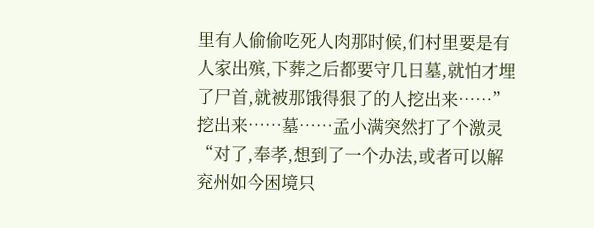里有人偷偷吃死人肉那时候,们村里要是有人家出殡,下葬之后都要守几日墓,就怕才埋了尸首,就被那饿得狠了的人挖出来……”
挖出来……墓……孟小满突然打了个激灵“对了,奉孝,想到了一个办法,或者可以解兖州如今困境只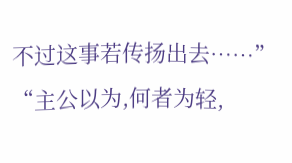不过这事若传扬出去……”
“主公以为,何者为轻,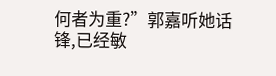何者为重?”郭嘉听她话锋,已经敏